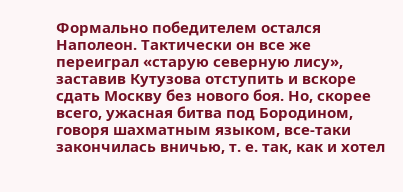Формально победителем остался Наполеон. Тактически он все же переиграл «старую северную лису», заставив Кутузова отступить и вскоре сдать Москву без нового боя. Но, скорее всего, ужасная битва под Бородином, говоря шахматным языком, все-таки закончилась вничью, т. е. так, как и хотел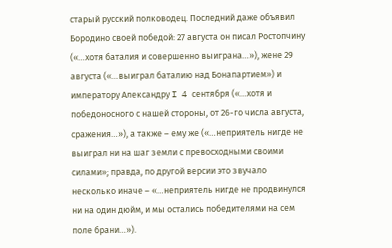старый русский полководец. Последний даже объявил Бородино своей победой: 27 августа он писал Ростопчину («…хотя баталия и совершенно выиграна…»), жене 29 августа («…выиграл баталию над Бонапартием») и императору Александру I 4 сентября («…хотя и победоносного с нашей стороны, от 26-го числа августа, сражения…»), а также – ему же («…неприятель нигде не выиграл ни на шаг земли с превосходными своими силами»; правда, по другой версии это звучало несколько иначе – «…неприятель нигде не продвинулся ни на один дюйм, и мы остались победителями на сем поле брани…»).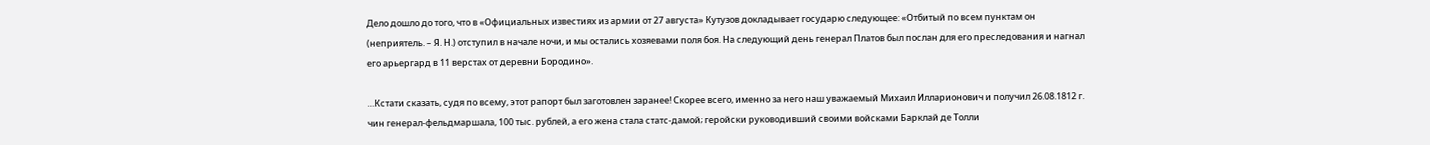Дело дошло до того, что в «Официальных известиях из армии от 27 августа» Кутузов докладывает государю следующее: «Отбитый по всем пунктам он (неприятель. – Я. Н.) отступил в начале ночи, и мы остались хозяевами поля боя. На следующий день генерал Платов был послан для его преследования и нагнал его арьергард в 11 верстах от деревни Бородино».

…Кстати сказать, судя по всему, этот рапорт был заготовлен заранее! Скорее всего, именно за него наш уважаемый Михаил Илларионович и получил 26.08.1812 г. чин генерал-фельдмаршала, 100 тыс. рублей, а его жена стала статс-дамой; геройски руководивший своими войсками Барклай де Толли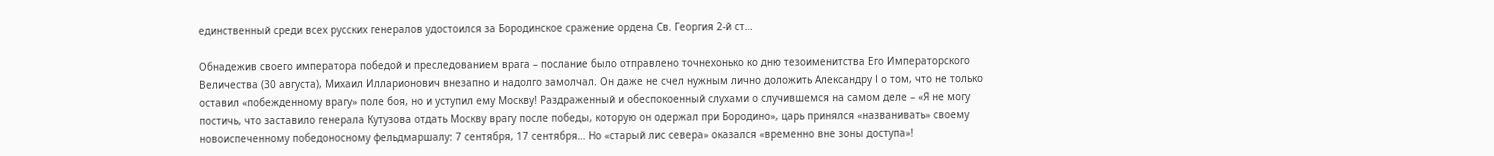единственный среди всех русских генералов удостоился за Бородинское сражение ордена Св. Георгия 2-й ст…

Обнадежив своего императора победой и преследованием врага – послание было отправлено точнехонько ко дню тезоименитства Его Императорского Величества (30 августа), Михаил Илларионович внезапно и надолго замолчал. Он даже не счел нужным лично доложить Александру I о том, что не только оставил «побежденному врагу» поле боя, но и уступил ему Москву! Раздраженный и обеспокоенный слухами о случившемся на самом деле – «Я не могу постичь, что заставило генерала Кутузова отдать Москву врагу после победы, которую он одержал при Бородино», царь принялся «названивать» своему новоиспеченному победоносному фельдмаршалу: 7 сентября, 17 сентября… Но «старый лис севера» оказался «временно вне зоны доступа»!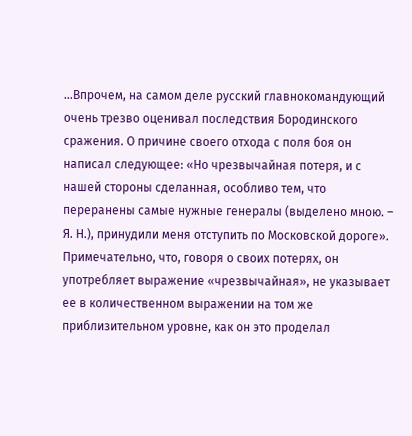…Впрочем, на самом деле русский главнокомандующий очень трезво оценивал последствия Бородинского сражения. О причине своего отхода с поля боя он написал следующее: «Но чрезвычайная потеря, и с нашей стороны сделанная, особливо тем, что переранены самые нужные генералы (выделено мною. – Я. Н.), принудили меня отступить по Московской дороге». Примечательно, что, говоря о своих потерях, он употребляет выражение «чрезвычайная», не указывает ее в количественном выражении на том же приблизительном уровне, как он это проделал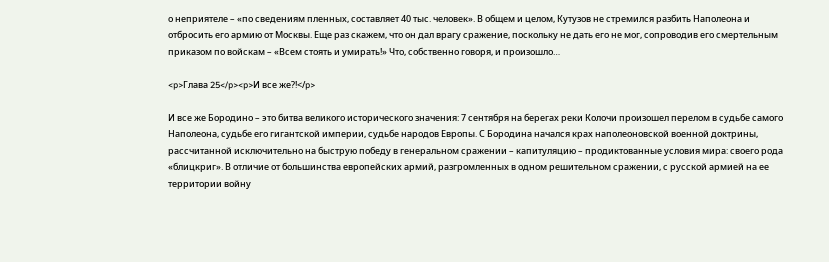о неприятеле – «по сведениям пленных, составляет 40 тыс. человек». В общем и целом, Кутузов не стремился разбить Наполеона и отбросить его армию от Москвы. Еще раз скажем, что он дал врагу сражение, поскольку не дать его не мог, сопроводив его смертельным приказом по войскам – «Всем стоять и умирать!» Что, собственно говоря, и произошло…

<p>Глава 25</p><p>И все же?!</p>

И все же Бородино – это битва великого исторического значения: 7 сентября на берегах реки Колочи произошел перелом в судьбе самого Наполеона, судьбе его гигантской империи, судьбе народов Европы. С Бородина начался крах наполеоновской военной доктрины, рассчитанной исключительно на быструю победу в генеральном сражении – капитуляцию – продиктованные условия мира: своего рода «блицкриг». В отличие от большинства европейских армий, разгромленных в одном решительном сражении, с русской армией на ее территории войну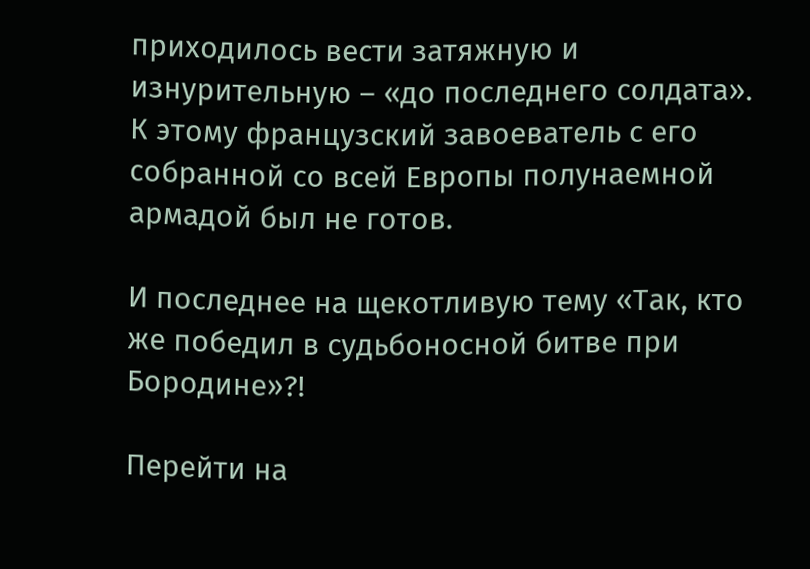приходилось вести затяжную и изнурительную – «до последнего солдата». К этому французский завоеватель с его собранной со всей Европы полунаемной армадой был не готов.

И последнее на щекотливую тему «Так, кто же победил в судьбоносной битве при Бородине»?!

Перейти на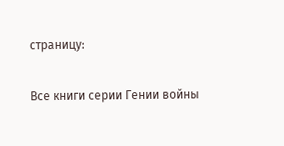страницу:

Все книги серии Гении войны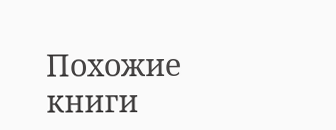Похожие книги